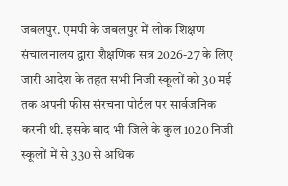जबलपुर. एमपी के जबलपुर में लोक शिक्षण संचालनालय द्वारा शैक्षणिक सत्र 2026-27 के लिए जारी आदेश के तहत सभी निजी स्कूलों को 30 मई तक अपनी फीस संरचना पोर्टल पर सार्वजनिक करनी थी. इसके बाद भी जिले के कुल 1020 निजी स्कूलों में से 330 से अधिक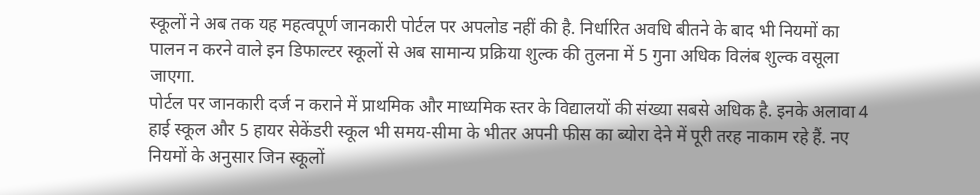स्कूलों ने अब तक यह महत्वपूर्ण जानकारी पोर्टल पर अपलोड नहीं की है. निर्धारित अवधि बीतने के बाद भी नियमों का पालन न करने वाले इन डिफाल्टर स्कूलों से अब सामान्य प्रक्रिया शुल्क की तुलना में 5 गुना अधिक विलंब शुल्क वसूला जाएगा.
पोर्टल पर जानकारी दर्ज न कराने में प्राथमिक और माध्यमिक स्तर के विद्यालयों की संख्या सबसे अधिक है. इनके अलावा 4 हाई स्कूल और 5 हायर सेकेंडरी स्कूल भी समय-सीमा के भीतर अपनी फीस का ब्योरा देने में पूरी तरह नाकाम रहे हैं. नए नियमों के अनुसार जिन स्कूलों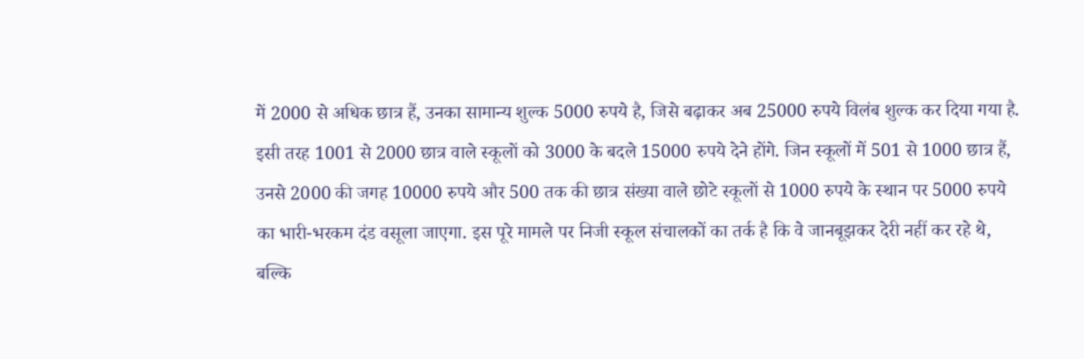में 2000 से अधिक छात्र हैं, उनका सामान्य शुल्क 5000 रुपये है, जिसे बढ़ाकर अब 25000 रुपये विलंब शुल्क कर दिया गया है.
इसी तरह 1001 से 2000 छात्र वाले स्कूलों को 3000 के बदले 15000 रुपये देने होंगे. जिन स्कूलों में 501 से 1000 छात्र हैं, उनसे 2000 की जगह 10000 रुपये और 500 तक की छात्र संख्या वाले छोटे स्कूलों से 1000 रुपये के स्थान पर 5000 रुपये का भारी-भरकम दंड वसूला जाएगा. इस पूरे मामले पर निजी स्कूल संचालकों का तर्क है कि वे जानबूझकर देरी नहीं कर रहे थे, बल्कि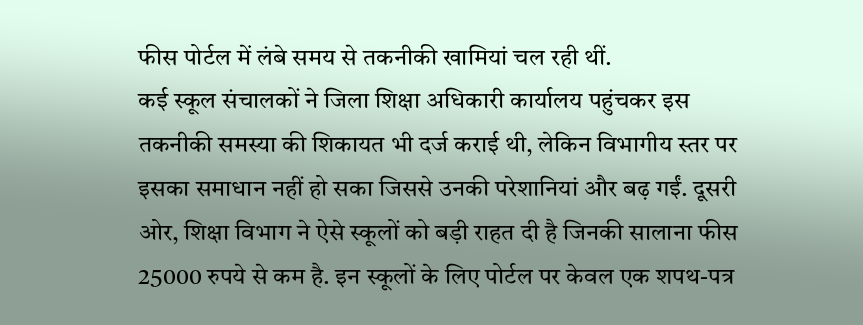फीस पोर्टल में लंबे समय से तकनीकी खामियां चल रही थीं.
कई स्कूल संचालकों ने जिला शिक्षा अधिकारी कार्यालय पहुंचकर इस तकनीकी समस्या की शिकायत भी दर्ज कराई थी, लेकिन विभागीय स्तर पर इसका समाधान नहीं हो सका जिससे उनकी परेशानियां और बढ़ गईं. दूसरी ओर, शिक्षा विभाग ने ऐसे स्कूलों को बड़ी राहत दी है जिनकी सालाना फीस 25000 रुपये से कम है. इन स्कूलों के लिए पोर्टल पर केवल एक शपथ-पत्र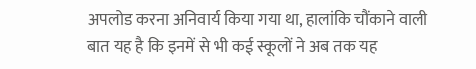अपलोड करना अनिवार्य किया गया था, हालांकि चौंकाने वाली बात यह है कि इनमें से भी कई स्कूलों ने अब तक यह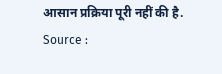आसान प्रक्रिया पूरी नहीं की है.
Source :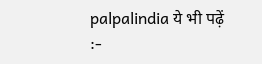palpalindia ये भी पढ़ें :-